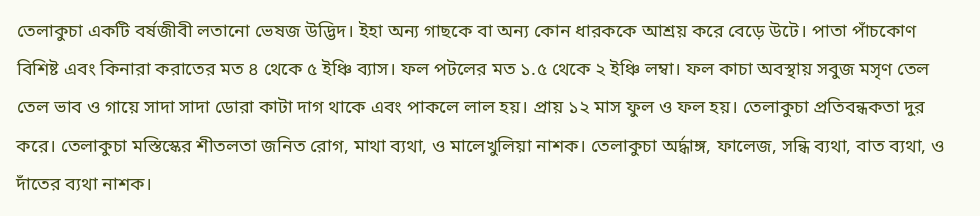তেলাকুচা একটি বর্ষজীবী লতানো ভেষজ উদ্ভিদ। ইহা অন্য গাছকে বা অন্য কোন ধারককে আশ্রয় করে বেড়ে উটে। পাতা পাঁচকোণ বিশিষ্ট এবং কিনারা করাতের মত ৪ থেকে ৫ ইঞ্চি ব্যাস। ফল পটলের মত ১.৫ থেকে ২ ইঞ্চি লম্বা। ফল কাচা অবস্থায় সবুজ মসৃণ তেল তেল ভাব ও গায়ে সাদা সাদা ডোরা কাটা দাগ থাকে এবং পাকলে লাল হয়। প্রায় ১২ মাস ফুল ও ফল হয়। তেলাকুচা প্রতিবন্ধকতা দুর করে। তেলাকুচা মস্তিস্কের শীতলতা জনিত রোগ, মাথা ব্যথা, ও মালেখুলিয়া নাশক। তেলাকুচা অর্দ্ধাঙ্গ, ফালেজ, সন্ধি ব্যথা, বাত ব্যথা, ও দাঁতের ব্যথা নাশক।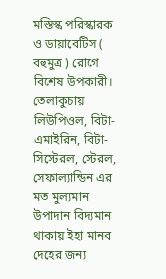মস্তিস্ক পরিস্কারক ও ডায়াবেটিস ( বহুমুত্র ) রোগে বিশেষ উপকারী। তেলাকুচায় লিউপিওল, বিটা-এমাইরিন, বিটা-সিস্টেরল, স্টেরল, সেফাল্যান্ডিন এর মত মুল্যমান উপাদান বিদ্যমান থাকায় ইহা মানব দেহের জন্য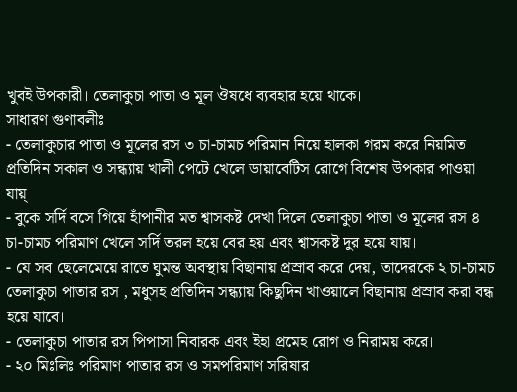খুবই উপকারী। তেলাকুচা পাতা ও মূল ঔষধে ব্যবহার হয়ে থাকে।
সাধারণ গুণাবলীঃ
- তেলাকুচার পাতা ও মূলের রস ৩ চা-চামচ পরিমান নিয়ে হালকা গরম করে নিয়মিত প্রতিদিন সকাল ও সন্ধ্যায় খালী পেটে খেলে ডায়াবেটিস রোগে বিশেষ উপকার পাওয়া যায়্
- বুকে সর্দি বসে গিয়ে হাঁপানীর মত শ্বাসকষ্ট দেখা দিলে তেলাকুচা পাতা ও মূলের রস ৪ চা-চামচ পরিমাণ খেলে সর্দি তরল হয়ে বের হয় এবং শ্বাসকষ্ট দুর হয়ে যায়।
- যে সব ছেলেমেয়ে রাতে ঘুমন্ত অবস্থায় বিছানায় প্রস্রাব করে দেয়, তাদেরকে ২ চা-চামচ তেলাকুচা পাতার রস , মধুসহ প্রতিদিন সন্ধ্যায় কিছুদিন খাওয়ালে বিছানায় প্রস্রাব করা বন্ধ হয়ে যাবে।
- তেলাকুচা পাতার রস পিপাসা নিবারক এবং ইহা প্রমেহ রোগ ও নিরাময় করে।
- ২০ মিঃলিঃ পরিমাণ পাতার রস ও সমপরিমাণ সরিষার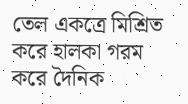তেল একত্রে মিশ্রিত করে হালকা গরম করে দৈনিক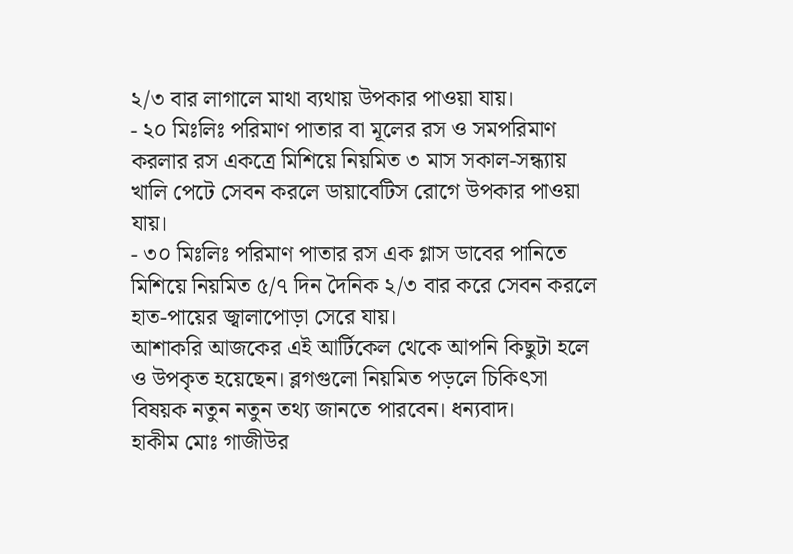২/৩ বার লাগালে মাথা ব্যথায় উপকার পাওয়া যায়।
- ২০ মিঃলিঃ পরিমাণ পাতার বা মূলের রস ও সমপরিমাণ করলার রস একত্রে মিশিয়ে নিয়মিত ৩ মাস সকাল-সন্ধ্যায় খালি পেটে সেবন করলে ডায়াবেটিস রোগে উপকার পাওয়া যায়।
- ৩০ মিঃলিঃ পরিমাণ পাতার রস এক গ্লাস ডাবের পানিতে মিশিয়ে নিয়মিত ৫/৭ দিন দৈনিক ২/৩ বার করে সেবন করলে হাত-পায়ের জ্বালাপোড়া সেরে যায়।
আশাকরি আজকের এই আর্টিকেল থেকে আপনি কিছুটা হলে ও উপকৃত হয়েছেন। ব্লগগুলো নিয়মিত পড়লে চিকিৎসা বিষয়ক নতুন নতুন তথ্য জানতে পারবেন। ধন্যবাদ।
হাকীম মোঃ গাজীউর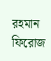রহমান ফিরোজ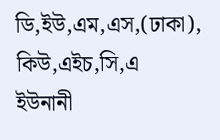ডি,ইউ,এম,এস,(ঢাকা), কিউ,এইচ,সি,এ
ইউনানী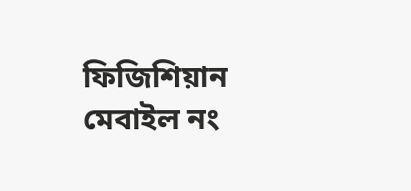ফিজিশিয়ান
মেবাইল নং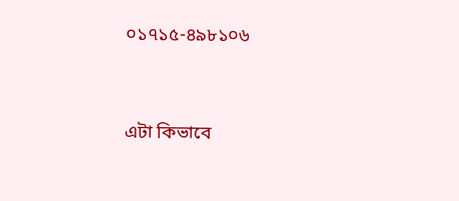০১৭১৫-৪৯৮১০৬




এটা কিভাবে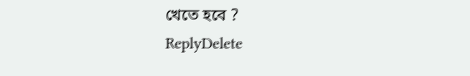খেতে হবে ?
ReplyDelete